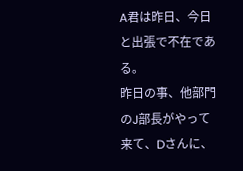A君は昨日、今日と出張で不在である。
昨日の事、他部門のJ部長がやって来て、Dさんに、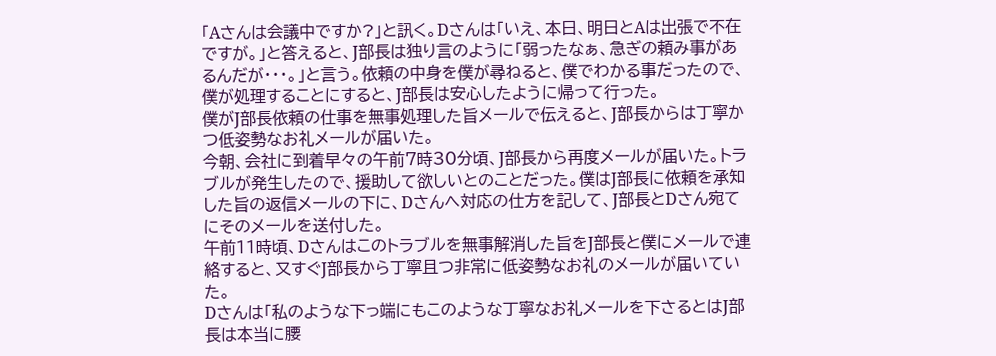「Aさんは会議中ですか?」と訊く。Dさんは「いえ、本日、明日とAは出張で不在ですが。」と答えると、J部長は独り言のように「弱ったなぁ、急ぎの頼み事があるんだが・・・。」と言う。依頼の中身を僕が尋ねると、僕でわかる事だったので、僕が処理することにすると、J部長は安心したように帰って行った。
僕がJ部長依頼の仕事を無事処理した旨メールで伝えると、J部長からは丁寧かつ低姿勢なお礼メールが届いた。
今朝、会社に到着早々の午前7時30分頃、J部長から再度メールが届いた。トラブルが発生したので、援助して欲しいとのことだった。僕はJ部長に依頼を承知した旨の返信メールの下に、Dさんへ対応の仕方を記して、J部長とDさん宛てにそのメールを送付した。
午前11時頃、Dさんはこのトラブルを無事解消した旨をJ部長と僕にメールで連絡すると、又すぐJ部長から丁寧且つ非常に低姿勢なお礼のメールが届いていた。
Dさんは「私のような下っ端にもこのような丁寧なお礼メールを下さるとはJ部長は本当に腰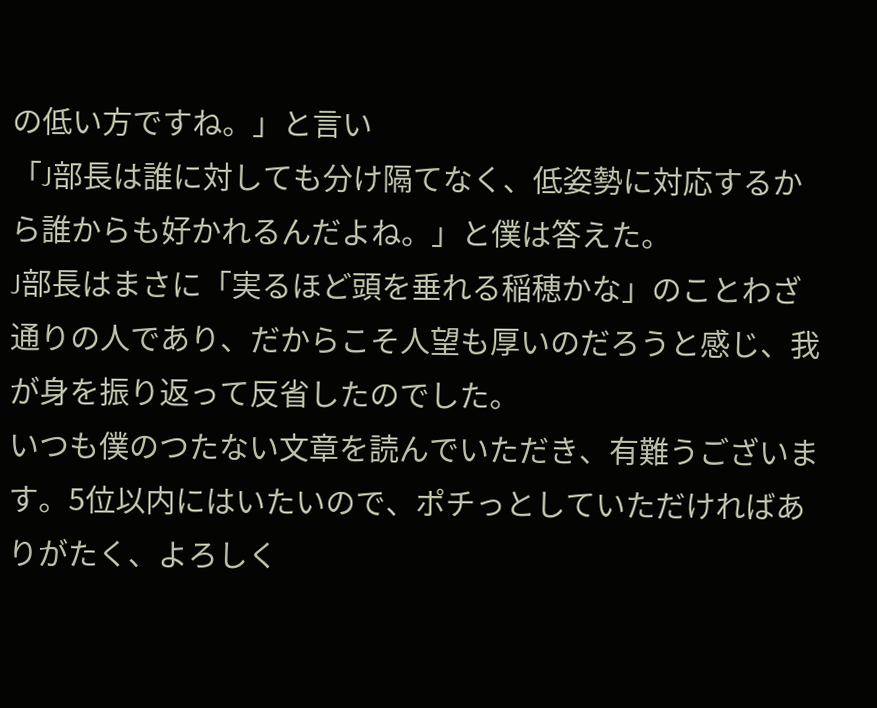の低い方ですね。」と言い
「J部長は誰に対しても分け隔てなく、低姿勢に対応するから誰からも好かれるんだよね。」と僕は答えた。
J部長はまさに「実るほど頭を垂れる稲穂かな」のことわざ通りの人であり、だからこそ人望も厚いのだろうと感じ、我が身を振り返って反省したのでした。
いつも僕のつたない文章を読んでいただき、有難うございます。5位以内にはいたいので、ポチっとしていただければありがたく、よろしく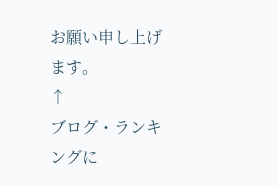お願い申し上げます。
↑
ブログ・ランキングに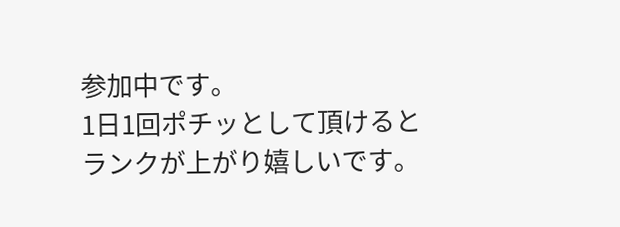参加中です。
1日1回ポチッとして頂けると
ランクが上がり嬉しいです。